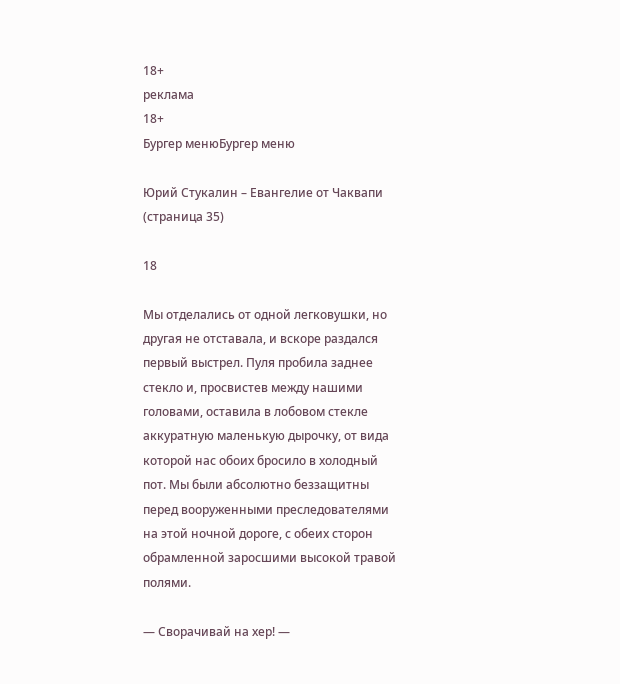18+
реклама
18+
Бургер менюБургер меню

Юрий Стукалин – Евангелие от Чаквапи (страница 35)

18

Мы отделались от одной легковушки, но другая не отставала, и вскоре раздался первый выстрел. Пуля пробила заднее стекло и, просвистев между нашими головами, оставила в лобовом стекле аккуратную маленькую дырочку, от вида которой нас обоих бросило в холодный пот. Мы были абсолютно беззащитны перед вооруженными преследователями на этой ночной дороге, с обеих сторон обрамленной заросшими высокой травой полями.

— Сворачивай на хер! —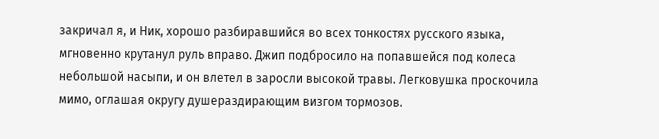закричал я, и Ник, хорошо разбиравшийся во всех тонкостях русского языка, мгновенно крутанул руль вправо. Джип подбросило на попавшейся под колеса небольшой насыпи, и он влетел в заросли высокой травы. Легковушка проскочила мимо, оглашая округу душераздирающим визгом тормозов.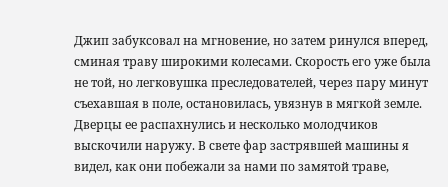Джип забуксовал на мгновение, но затем ринулся вперед, сминая траву широкими колесами. Скорость его уже была не той, но легковушка преследователей, через пару минут съехавшая в поле, остановилась, увязнув в мягкой земле. Дверцы ее распахнулись и несколько молодчиков выскочили наружу. В свете фар застрявшей машины я видел, как они побежали за нами по замятой траве,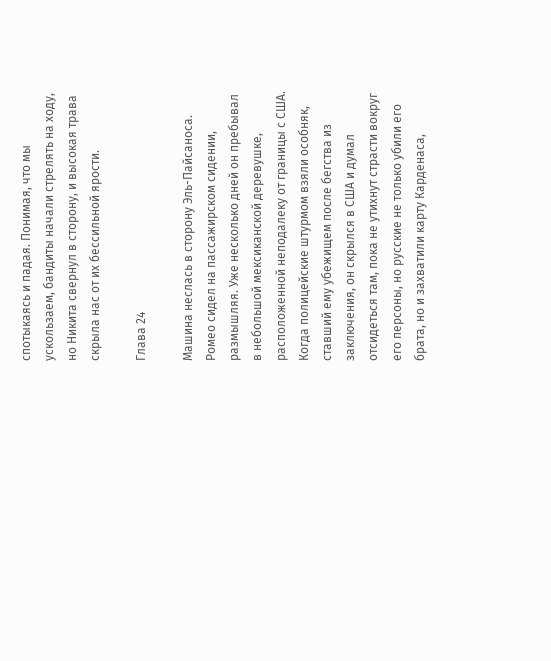спотыкаясь и падая. Понимая, что мы ускользаем, бандиты начали стрелять на ходу, но Никита свернул в сторону, и высокая трава скрыла нас от их бессильной ярости.

Глава 24

Машина неслась в сторону Эль-Пайсаноса. Ромео сидел на пассажирском сидении, размышляя. Уже несколько дней он пребывал в небольшой мексиканской деревушке, расположенной неподалеку от границы с США. Когда полицейские штурмом взяли особняк, ставший ему убежищем после бегства из заключения, он скрылся в США и думал отсидеться там, пока не утихнут страсти вокруг его персоны, но русские не только убили его брата, но и захватили карту Карденаса,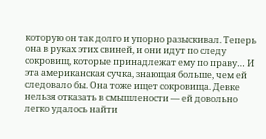которую он так долго и упорно разыскивал. Теперь она в руках этих свиней, и они идут по следу сокровищ, которые принадлежат ему по праву… И эта американская сучка, знающая больше, чем ей следовало бы. Она тоже ищет сокровища. Девке нельзя отказать в смышлености — ей довольно легко удалось найти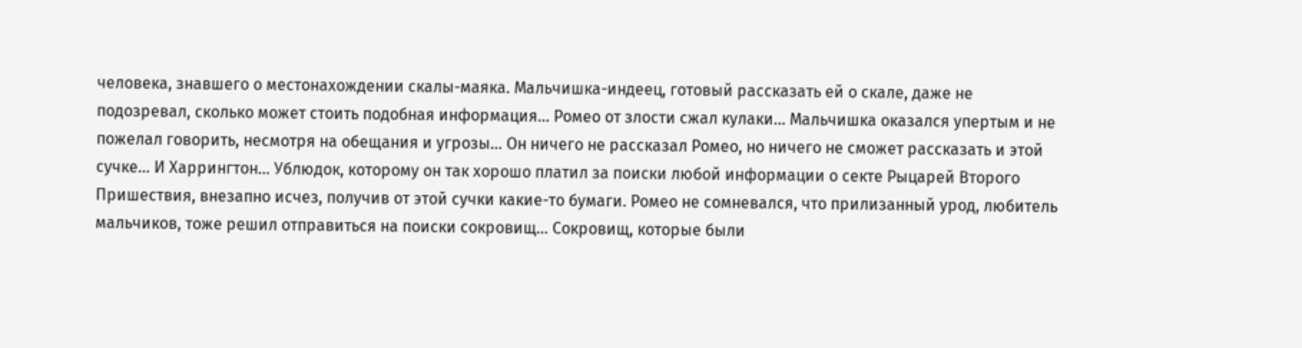человека, знавшего о местонахождении скалы-маяка. Мальчишка-индеец, готовый рассказать ей о скале, даже не подозревал, сколько может стоить подобная информация… Ромео от злости сжал кулаки… Мальчишка оказался упертым и не пожелал говорить, несмотря на обещания и угрозы… Он ничего не рассказал Ромео, но ничего не сможет рассказать и этой сучке… И Харрингтон… Ублюдок, которому он так хорошо платил за поиски любой информации о секте Рыцарей Второго Пришествия, внезапно исчез, получив от этой сучки какие-то бумаги. Ромео не сомневался, что прилизанный урод, любитель мальчиков, тоже решил отправиться на поиски сокровищ… Сокровищ, которые были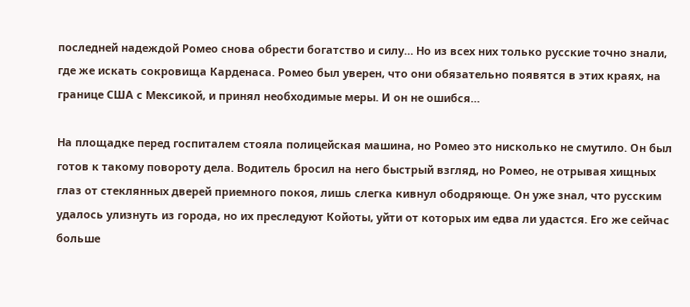последней надеждой Ромео снова обрести богатство и силу… Но из всех них только русские точно знали, где же искать сокровища Карденаса. Ромео был уверен, что они обязательно появятся в этих краях, на границе США с Мексикой, и принял необходимые меры. И он не ошибся…

На площадке перед госпиталем стояла полицейская машина, но Ромео это нисколько не смутило. Он был готов к такому повороту дела. Водитель бросил на него быстрый взгляд, но Ромео, не отрывая хищных глаз от стеклянных дверей приемного покоя, лишь слегка кивнул ободряюще. Он уже знал, что русским удалось улизнуть из города, но их преследуют Койоты, уйти от которых им едва ли удастся. Его же сейчас больше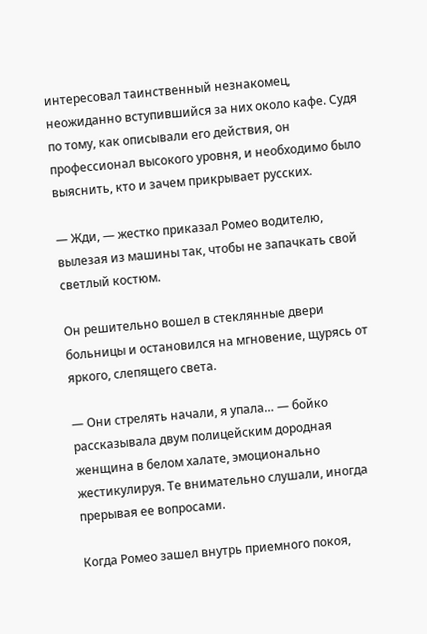интересовал таинственный незнакомец, неожиданно вступившийся за них около кафе. Судя по тому, как описывали его действия, он профессионал высокого уровня, и необходимо было выяснить, кто и зачем прикрывает русских.

— Жди, — жестко приказал Ромео водителю, вылезая из машины так, чтобы не запачкать свой светлый костюм.

Он решительно вошел в стеклянные двери больницы и остановился на мгновение, щурясь от яркого, слепящего света.

— Они стрелять начали, я упала… — бойко рассказывала двум полицейским дородная женщина в белом халате, эмоционально жестикулируя. Те внимательно слушали, иногда прерывая ее вопросами.

Когда Ромео зашел внутрь приемного покоя,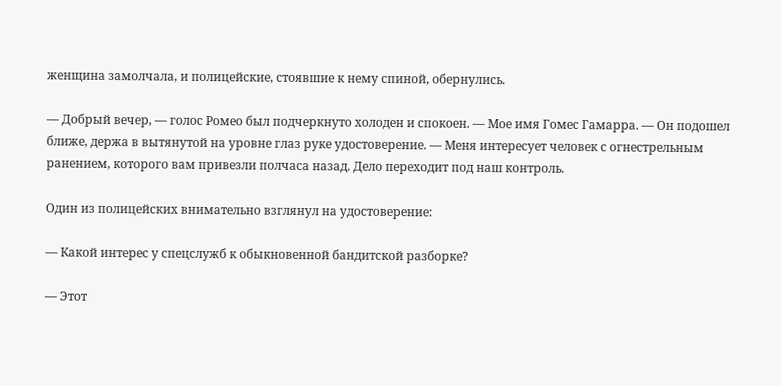женщина замолчала, и полицейские, стоявшие к нему спиной, обернулись.

— Добрый вечер, — голос Ромео был подчеркнуто холоден и спокоен. — Мое имя Гомес Гамарра. — Он подошел ближе, держа в вытянутой на уровне глаз руке удостоверение. — Меня интересует человек с огнестрельным ранением, которого вам привезли полчаса назад. Дело переходит под наш контроль.

Один из полицейских внимательно взглянул на удостоверение:

— Какой интерес у спецслужб к обыкновенной бандитской разборке?

— Этот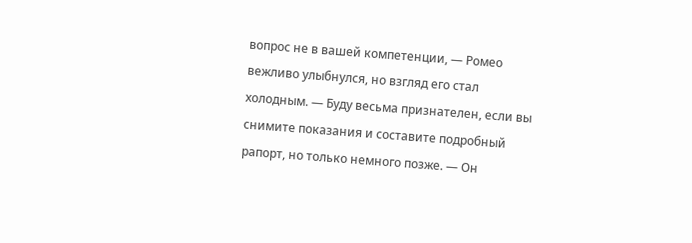вопрос не в вашей компетенции, — Ромео вежливо улыбнулся, но взгляд его стал холодным. — Буду весьма признателен, если вы снимите показания и составите подробный рапорт, но только немного позже. — Он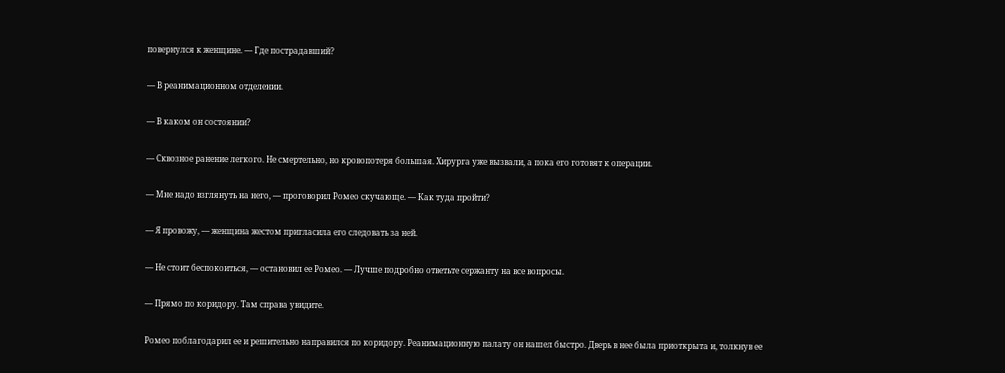повернулся к женщине. — Где пострадавший?

— В реанимационном отделении.

— В каком он состоянии?

— Сквозное ранение легкого. Не смертельно, но кровопотеря большая. Хирурга уже вызвали, а пока его готовят к операции.

— Мне надо взглянуть на него, — проговорил Ромео скучающе. — Как туда пройти?

— Я провожу, — женщина жестом пригласила его следовать за ней.

— Не стоит беспокоиться, — остановил ее Ромео. — Лучше подробно ответьте сержанту на все вопросы.

— Прямо по коридору. Там справа увидите.

Ромео поблагодарил ее и решительно направился по коридору. Реанимационную палату он нашел быстро. Дверь в нее была приоткрыта и, толкнув ее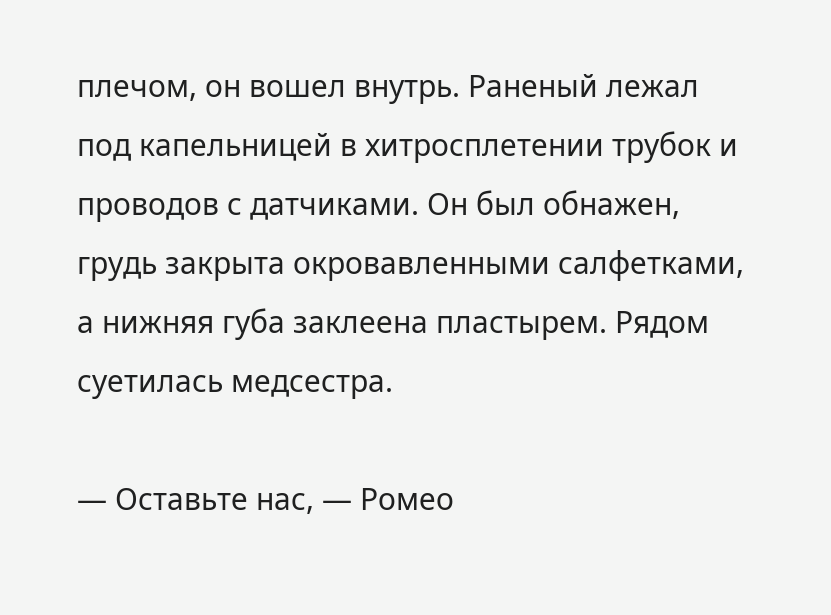плечом, он вошел внутрь. Раненый лежал под капельницей в хитросплетении трубок и проводов с датчиками. Он был обнажен, грудь закрыта окровавленными салфетками, а нижняя губа заклеена пластырем. Рядом суетилась медсестра.

— Оставьте нас, — Ромео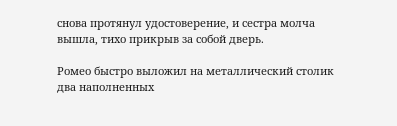снова протянул удостоверение, и сестра молча вышла, тихо прикрыв за собой дверь.

Ромео быстро выложил на металлический столик два наполненных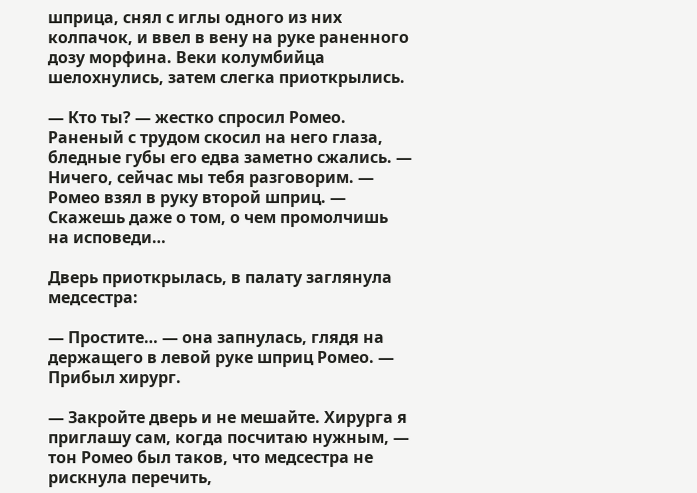шприца, снял с иглы одного из них колпачок, и ввел в вену на руке раненного дозу морфина. Веки колумбийца шелохнулись, затем слегка приоткрылись.

— Кто ты? — жестко спросил Ромео. Раненый с трудом скосил на него глаза, бледные губы его едва заметно сжались. — Ничего, сейчас мы тебя разговорим. — Ромео взял в руку второй шприц. — Скажешь даже о том, о чем промолчишь на исповеди…

Дверь приоткрылась, в палату заглянула медсестра:

— Простите… — она запнулась, глядя на держащего в левой руке шприц Ромео. — Прибыл хирург.

— Закройте дверь и не мешайте. Хирурга я приглашу сам, когда посчитаю нужным, — тон Ромео был таков, что медсестра не рискнула перечить,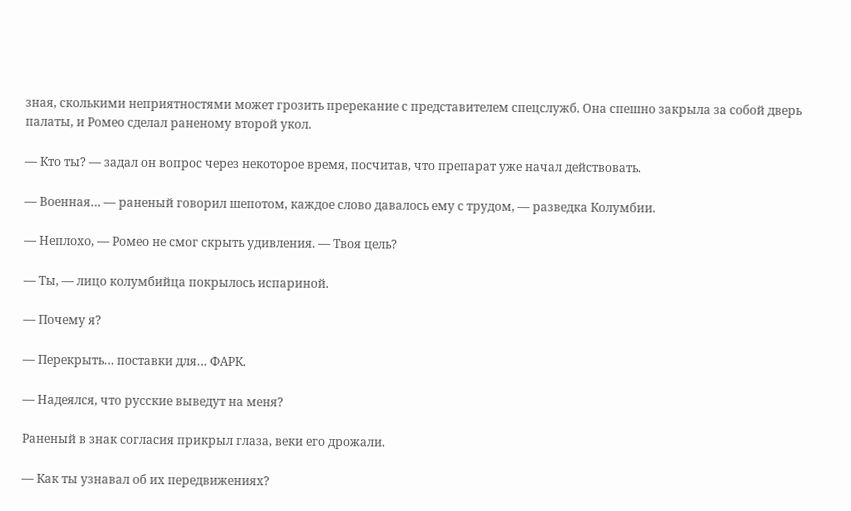зная, сколькими неприятностями может грозить пререкание с представителем спецслужб. Она спешно закрыла за собой дверь палаты, и Ромео сделал раненому второй укол.

— Кто ты? — задал он вопрос через некоторое время, посчитав, что препарат уже начал действовать.

— Военная… — раненый говорил шепотом, каждое слово давалось ему с трудом, — разведка Колумбии.

— Неплохо, — Ромео не смог скрыть удивления. — Твоя цель?

— Ты, — лицо колумбийца покрылось испариной.

— Почему я?

— Перекрыть… поставки для… ФАРК.

— Надеялся, что русские выведут на меня?

Раненый в знак согласия прикрыл глаза, веки его дрожали.

— Как ты узнавал об их передвижениях?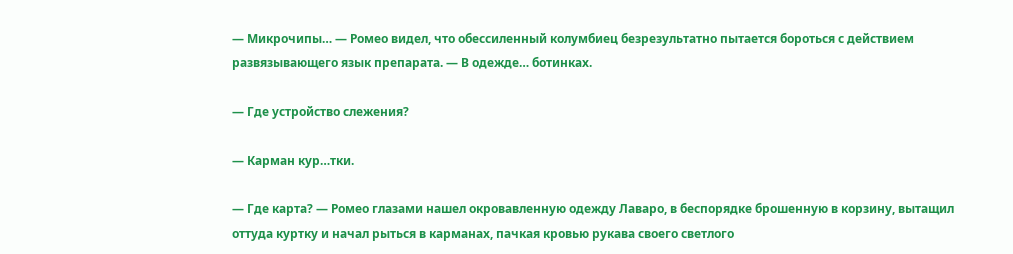— Микрочипы… — Ромео видел, что обессиленный колумбиец безрезультатно пытается бороться с действием развязывающего язык препарата. — В одежде… ботинках.

— Где устройство слежения?

— Карман кур…тки.

— Где карта? — Ромео глазами нашел окровавленную одежду Лаваро, в беспорядке брошенную в корзину, вытащил оттуда куртку и начал рыться в карманах, пачкая кровью рукава своего светлого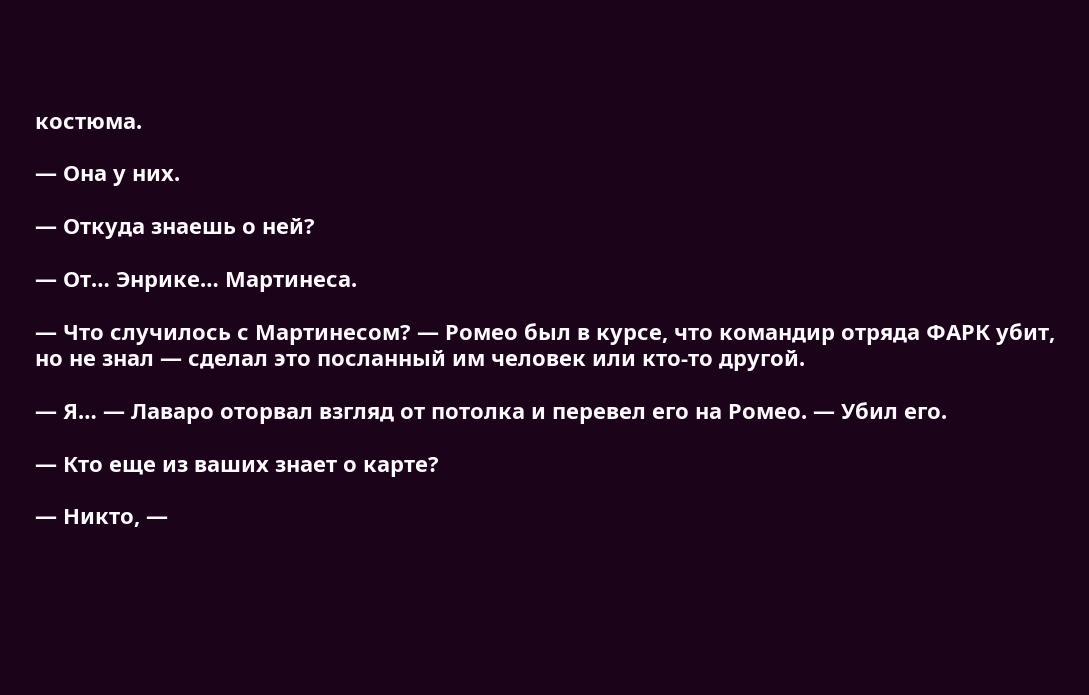костюма.

— Она у них.

— Откуда знаешь о ней?

— От… Энрике… Мартинеса.

— Что случилось с Мартинесом? — Ромео был в курсе, что командир отряда ФАРК убит, но не знал — сделал это посланный им человек или кто-то другой.

— Я… — Лаваро оторвал взгляд от потолка и перевел его на Ромео. — Убил его.

— Кто еще из ваших знает о карте?

— Никто, —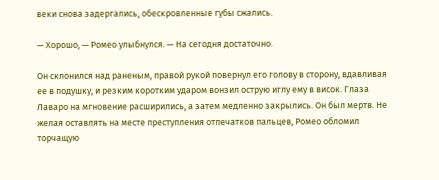веки снова задергались, обескровленные губы сжались.

— Хорошо, — Ромео улыбнулся. — На сегодня достаточно.

Он склонился над раненым, правой рукой повернул его голову в сторону, вдавливая ее в подушку, и резким коротким ударом вонзил острую иглу ему в висок. Глаза Лаваро на мгновение расширились, а затем медленно закрылись. Он был мертв. Не желая оставлять на месте преступления отпечатков пальцев, Ромео обломил торчащую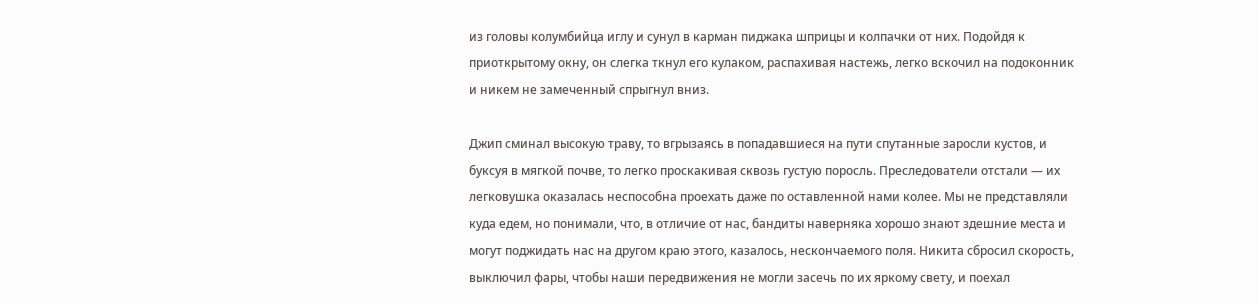из головы колумбийца иглу и сунул в карман пиджака шприцы и колпачки от них. Подойдя к приоткрытому окну, он слегка ткнул его кулаком, распахивая настежь, легко вскочил на подоконник и никем не замеченный спрыгнул вниз.

Джип сминал высокую траву, то вгрызаясь в попадавшиеся на пути спутанные заросли кустов, и буксуя в мягкой почве, то легко проскакивая сквозь густую поросль. Преследователи отстали — их легковушка оказалась неспособна проехать даже по оставленной нами колее. Мы не представляли куда едем, но понимали, что, в отличие от нас, бандиты наверняка хорошо знают здешние места и могут поджидать нас на другом краю этого, казалось, нескончаемого поля. Никита сбросил скорость, выключил фары, чтобы наши передвижения не могли засечь по их яркому свету, и поехал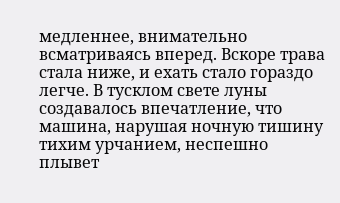медленнее, внимательно всматриваясь вперед. Вскоре трава стала ниже, и ехать стало гораздо легче. В тусклом свете луны создавалось впечатление, что машина, нарушая ночную тишину тихим урчанием, неспешно плывет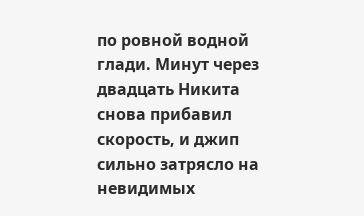по ровной водной глади. Минут через двадцать Никита снова прибавил скорость, и джип сильно затрясло на невидимых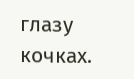глазу кочках.